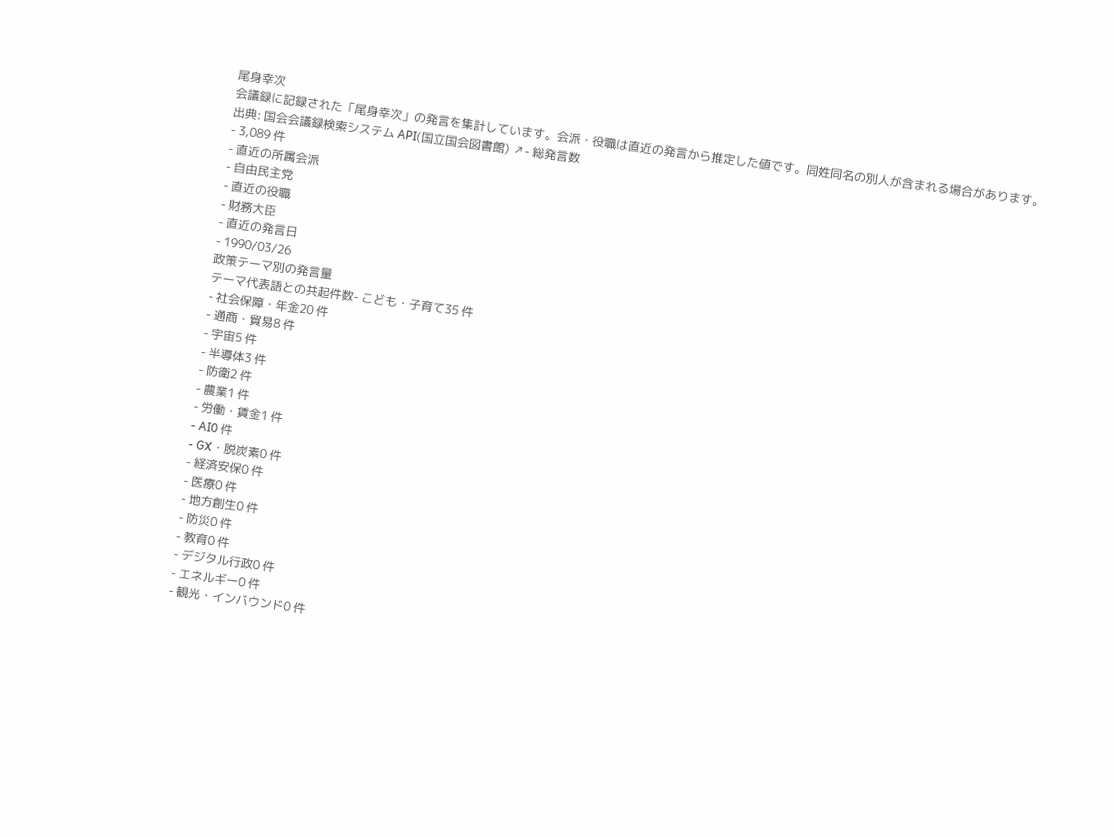尾身幸次
会議録に記録された「尾身幸次」の発言を集計しています。会派・役職は直近の発言から推定した値です。同姓同名の別人が含まれる場合があります。
出典: 国会会議録検索システム API(国立国会図書館) ↗- 総発言数
- 3,089 件
- 直近の所属会派
- 自由民主党
- 直近の役職
- 財務大臣
- 直近の発言日
- 1990/03/26
政策テーマ別の発言量
テーマ代表語との共起件数- こども・子育て35 件
- 社会保障・年金20 件
- 通商・貿易8 件
- 宇宙5 件
- 半導体3 件
- 防衛2 件
- 農業1 件
- 労働・賃金1 件
- AI0 件
- GX・脱炭素0 件
- 経済安保0 件
- 医療0 件
- 地方創生0 件
- 防災0 件
- 教育0 件
- デジタル行政0 件
- エネルギー0 件
- 観光・インバウンド0 件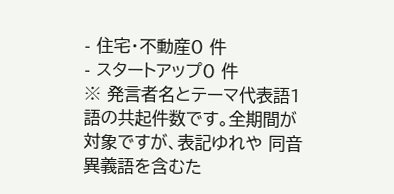- 住宅・不動産0 件
- スタートアップ0 件
※ 発言者名とテーマ代表語1語の共起件数です。全期間が対象ですが、表記ゆれや 同音異義語を含むた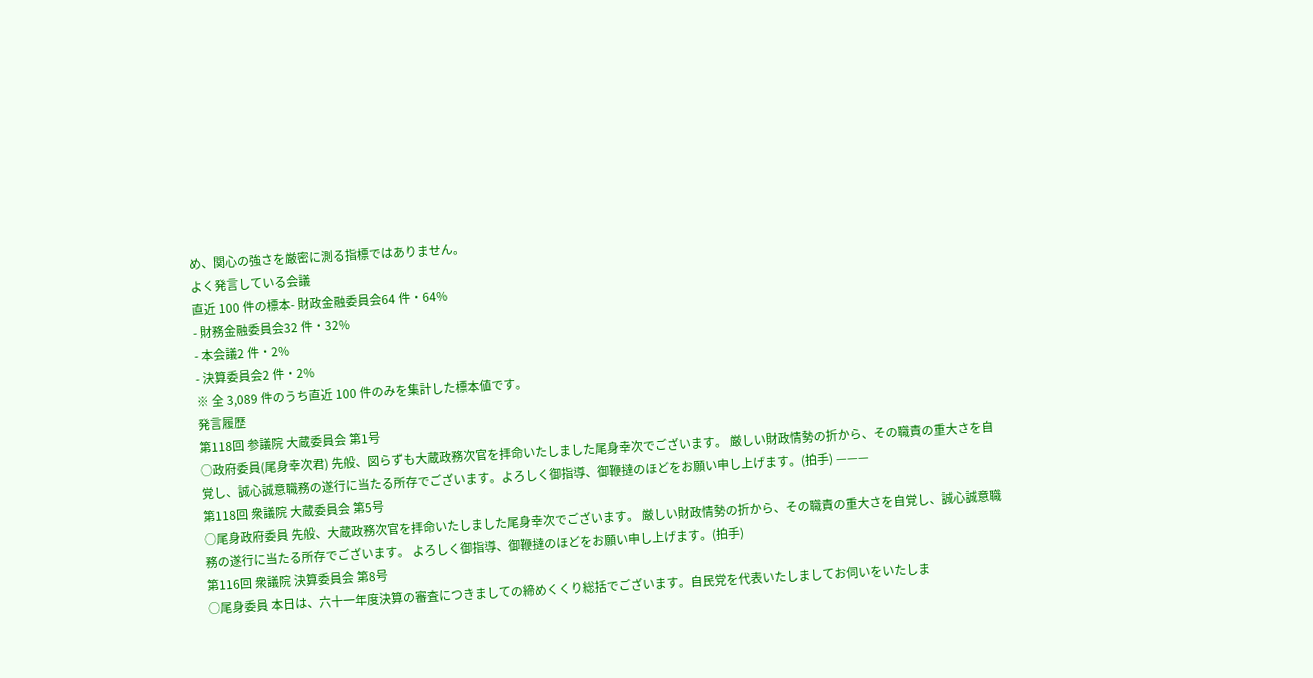め、関心の強さを厳密に測る指標ではありません。
よく発言している会議
直近 100 件の標本- 財政金融委員会64 件・64%
- 財務金融委員会32 件・32%
- 本会議2 件・2%
- 決算委員会2 件・2%
※ 全 3,089 件のうち直近 100 件のみを集計した標本値です。
発言履歴
第118回 参議院 大蔵委員会 第1号
○政府委員(尾身幸次君) 先般、図らずも大蔵政務次官を拝命いたしました尾身幸次でございます。 厳しい財政情勢の折から、その職責の重大さを自覚し、誠心誠意職務の遂行に当たる所存でございます。よろしく御指導、御鞭撻のほどをお願い申し上げます。(拍手) ———
第118回 衆議院 大蔵委員会 第5号
○尾身政府委員 先般、大蔵政務次官を拝命いたしました尾身幸次でございます。 厳しい財政情勢の折から、その職責の重大さを自覚し、誠心誠意職務の遂行に当たる所存でございます。 よろしく御指導、御鞭撻のほどをお願い申し上げます。(拍手)
第116回 衆議院 決算委員会 第8号
○尾身委員 本日は、六十一年度決算の審査につきましての締めくくり総括でございます。自民党を代表いたしましてお伺いをいたしま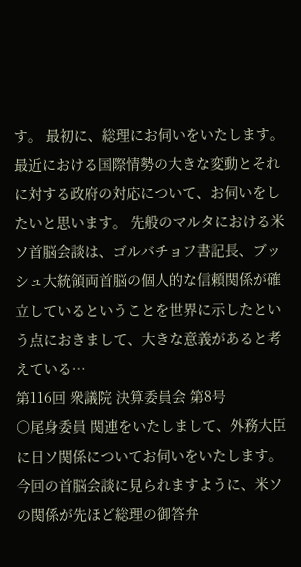す。 最初に、総理にお伺いをいたします。 最近における国際情勢の大きな変動とそれに対する政府の対応について、お伺いをしたいと思います。 先般のマルタにおける米ソ首脳会談は、ゴルバチョフ書記長、ブッシュ大統領両首脳の個人的な信頼関係が確立しているということを世界に示したという点におきまして、大きな意義があると考えている…
第116回 衆議院 決算委員会 第8号
○尾身委員 関連をいたしまして、外務大臣に日ソ関係についてお伺いをいたします。 今回の首脳会談に見られますように、米ソの関係が先ほど総理の御答弁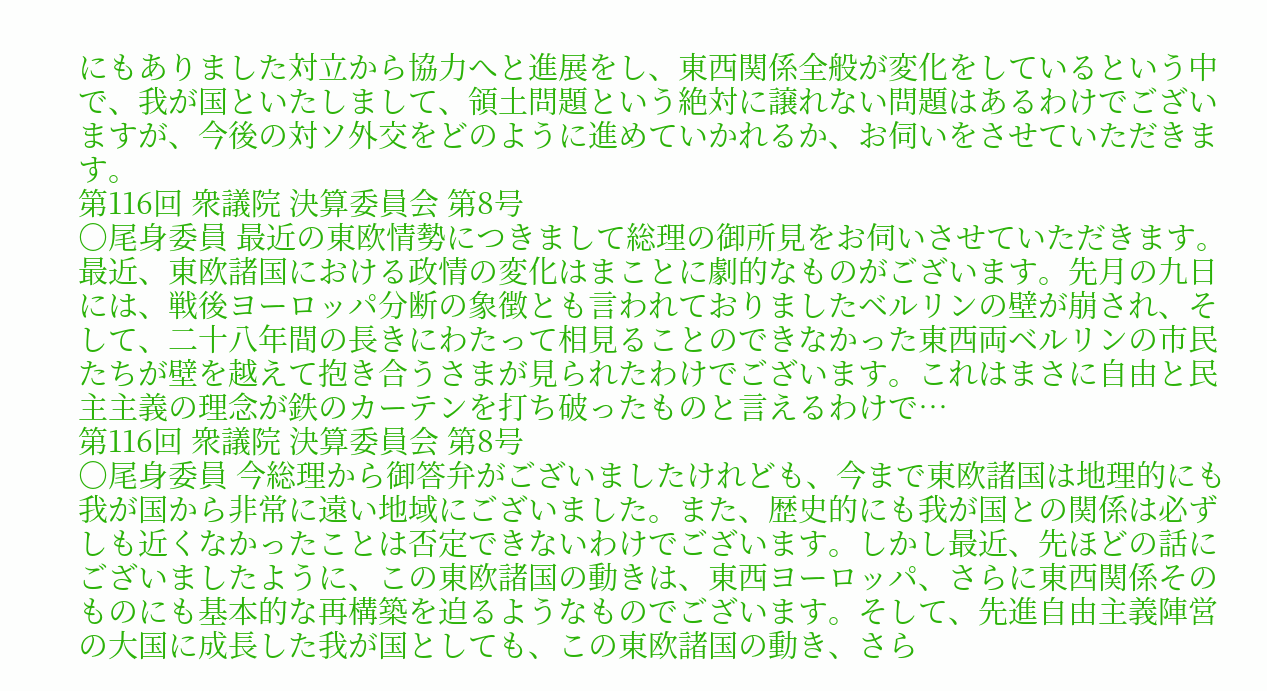にもありました対立から協力へと進展をし、東西関係全般が変化をしているという中で、我が国といたしまして、領土問題という絶対に譲れない問題はあるわけでございますが、今後の対ソ外交をどのように進めていかれるか、お伺いをさせていただきます。
第116回 衆議院 決算委員会 第8号
○尾身委員 最近の東欧情勢につきまして総理の御所見をお伺いさせていただきます。 最近、東欧諸国における政情の変化はまことに劇的なものがございます。先月の九日には、戦後ヨーロッパ分断の象徴とも言われておりましたベルリンの壁が崩され、そして、二十八年間の長きにわたって相見ることのできなかった東西両ベルリンの市民たちが壁を越えて抱き合うさまが見られたわけでございます。これはまさに自由と民主主義の理念が鉄のカーテンを打ち破ったものと言えるわけで…
第116回 衆議院 決算委員会 第8号
○尾身委員 今総理から御答弁がございましたけれども、今まで東欧諸国は地理的にも我が国から非常に遠い地域にございました。また、歴史的にも我が国との関係は必ずしも近くなかったことは否定できないわけでございます。しかし最近、先ほどの話にございましたように、この東欧諸国の動きは、東西ヨーロッパ、さらに東西関係そのものにも基本的な再構築を迫るようなものでございます。そして、先進自由主義陣営の大国に成長した我が国としても、この東欧諸国の動き、さら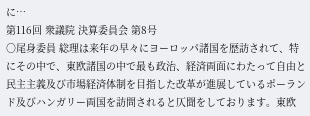に…
第116回 衆議院 決算委員会 第8号
○尾身委員 総理は来年の早々にヨーロッパ諸国を歴訪されて、特にその中で、東欧諸国の中で最も政治、経済両面にわたって自由と民主主義及び市場経済体制を目指した改革が進展しているポーランド及びハンガリー両国を訪問されると仄聞をしております。東欧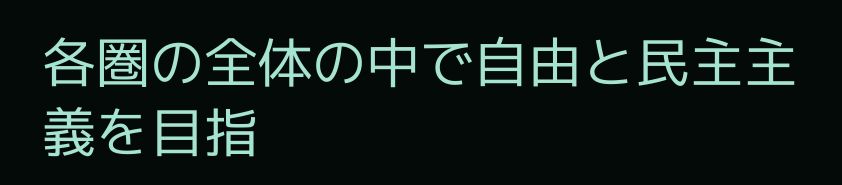各圏の全体の中で自由と民主主義を目指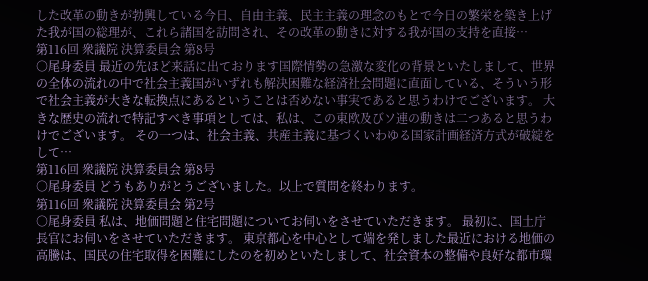した改革の動きが勃興している今日、自由主義、民主主義の理念のもとで今日の繁栄を築き上げた我が国の総理が、これら諸国を訪問され、その改革の動きに対する我が国の支持を直接…
第116回 衆議院 決算委員会 第8号
○尾身委員 最近の先ほど来話に出ております国際情勢の急激な変化の背景といたしまして、世界の全体の流れの中で社会主義国がいずれも解決困難な経済社会問題に直面している、そういう形で社会主義が大きな転換点にあるということは否めない事実であると思うわけでございます。 大きな歴史の流れで特記すべき事項としては、私は、この東欧及びソ連の動きは二つあると思うわけでございます。 その一つは、社会主義、共産主義に基づくいわゆる国家計画経済方式が破綻をして…
第116回 衆議院 決算委員会 第8号
○尾身委員 どうもありがとうございました。以上で質問を終わります。
第116回 衆議院 決算委員会 第2号
○尾身委員 私は、地価問題と住宅問題についてお伺いをさせていただきます。 最初に、国土庁長官にお伺いをさせていただきます。 東京都心を中心として端を発しました最近における地価の高騰は、国民の住宅取得を困難にしたのを初めといたしまして、社会資本の整備や良好な都市環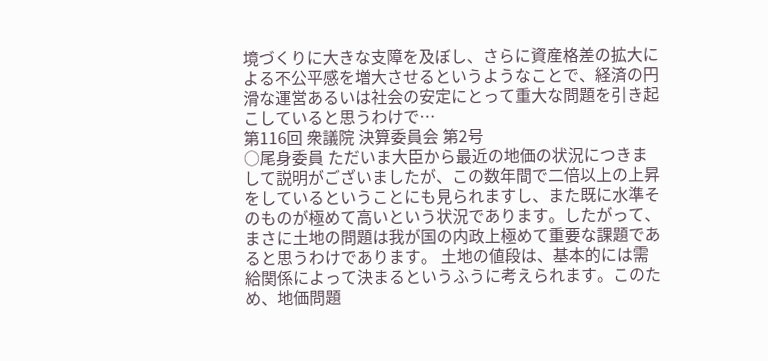境づくりに大きな支障を及ぼし、さらに資産格差の拡大による不公平感を増大させるというようなことで、経済の円滑な運営あるいは社会の安定にとって重大な問題を引き起こしていると思うわけで…
第116回 衆議院 決算委員会 第2号
○尾身委員 ただいま大臣から最近の地価の状況につきまして説明がございましたが、この数年間で二倍以上の上昇をしているということにも見られますし、また既に水準そのものが極めて高いという状況であります。したがって、まさに土地の問題は我が国の内政上極めて重要な課題であると思うわけであります。 土地の値段は、基本的には需給関係によって決まるというふうに考えられます。このため、地価問題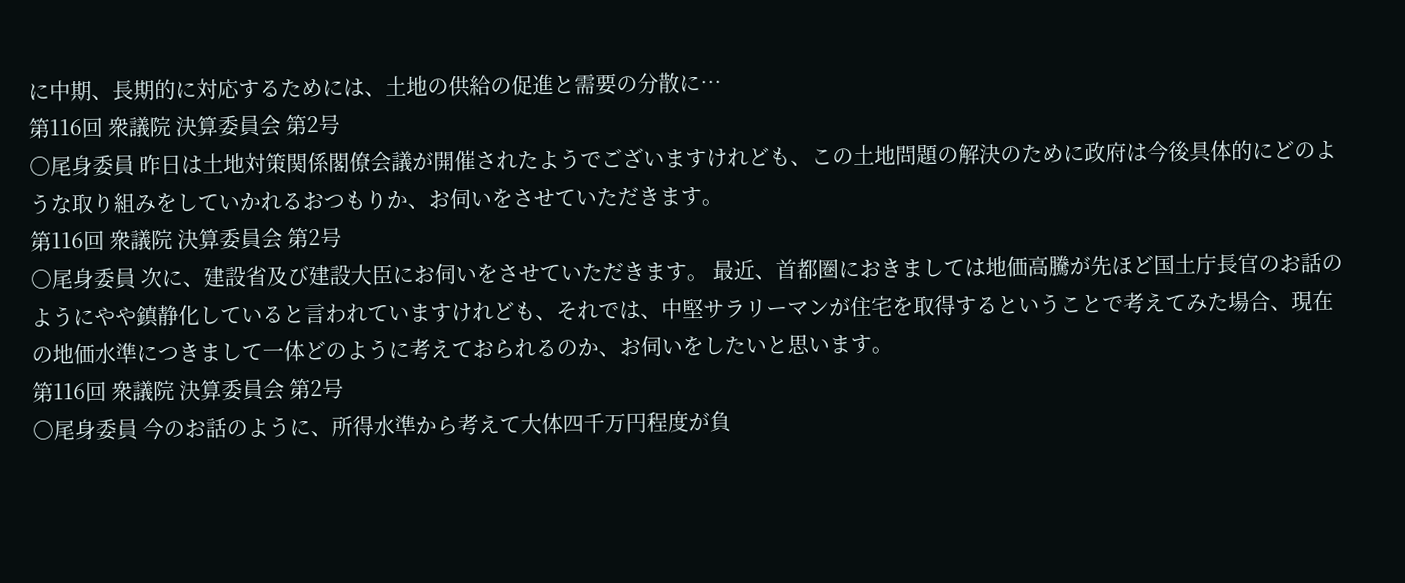に中期、長期的に対応するためには、土地の供給の促進と需要の分散に…
第116回 衆議院 決算委員会 第2号
○尾身委員 昨日は土地対策関係閣僚会議が開催されたようでございますけれども、この土地問題の解決のために政府は今後具体的にどのような取り組みをしていかれるおつもりか、お伺いをさせていただきます。
第116回 衆議院 決算委員会 第2号
○尾身委員 次に、建設省及び建設大臣にお伺いをさせていただきます。 最近、首都圏におきましては地価高騰が先ほど国土庁長官のお話のようにやや鎮静化していると言われていますけれども、それでは、中堅サラリーマンが住宅を取得するということで考えてみた場合、現在の地価水準につきまして一体どのように考えておられるのか、お伺いをしたいと思います。
第116回 衆議院 決算委員会 第2号
○尾身委員 今のお話のように、所得水準から考えて大体四千万円程度が負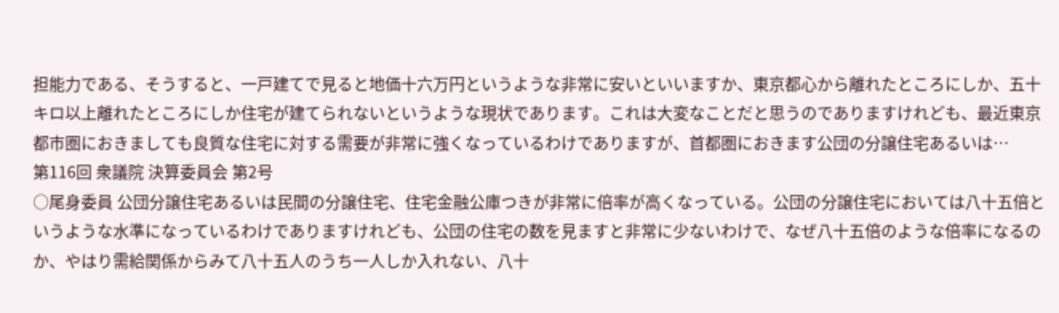担能力である、そうすると、一戸建てで見ると地価十六万円というような非常に安いといいますか、東京都心から離れたところにしか、五十キロ以上離れたところにしか住宅が建てられないというような現状であります。これは大変なことだと思うのでありますけれども、最近東京都市圏におきましても良質な住宅に対する需要が非常に強くなっているわけでありますが、首都圏におきます公団の分譲住宅あるいは…
第116回 衆議院 決算委員会 第2号
○尾身委員 公団分譲住宅あるいは民間の分譲住宅、住宅金融公庫つきが非常に倍率が高くなっている。公団の分譲住宅においては八十五倍というような水準になっているわけでありますけれども、公団の住宅の数を見ますと非常に少ないわけで、なぜ八十五倍のような倍率になるのか、やはり需給関係からみて八十五人のうち一人しか入れない、八十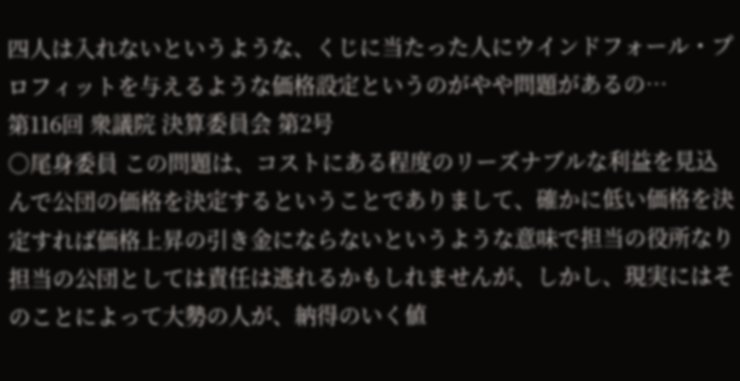四人は入れないというような、くじに当たった人にウインドフォール・プロフィットを与えるような価格設定というのがやや問題があるの…
第116回 衆議院 決算委員会 第2号
○尾身委員 この問題は、コストにある程度のリーズナブルな利益を見込んで公団の価格を決定するということでありまして、確かに低い価格を決定すれば価格上昇の引き金にならないというような意味で担当の役所なり担当の公団としては責任は逃れるかもしれませんが、しかし、現実にはそのことによって大勢の人が、納得のいく値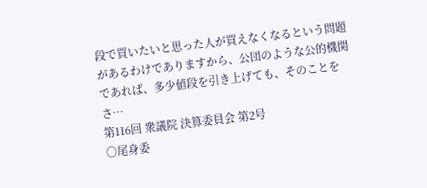段で買いたいと思った人が買えなくなるという問題があるわけでありますから、公団のような公的機関であれば、多少値段を引き上げても、そのことをさ…
第116回 衆議院 決算委員会 第2号
○尾身委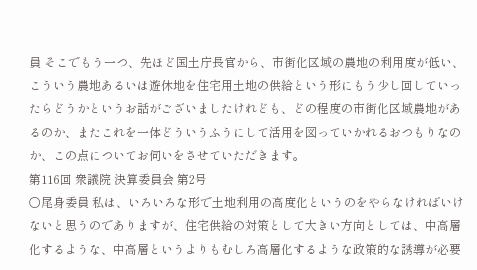員 そこでもう一つ、先ほど国土庁長官から、市街化区域の農地の利用度が低い、こういう農地あるいは遊休地を住宅用土地の供給という形にもう少し回していったらどうかというお話がございましたけれども、どの程度の市街化区域農地があるのか、またこれを一体どういうふうにして活用を図っていかれるおつもりなのか、この点についてお伺いをさせていただきます。
第116回 衆議院 決算委員会 第2号
○尾身委員 私は、いろいろな形で土地利用の高度化というのをやらなければいけないと思うのでありますが、住宅供給の対策として大きい方向としては、中高層化するような、中高層というよりもむしろ高層化するような政策的な誘導が必要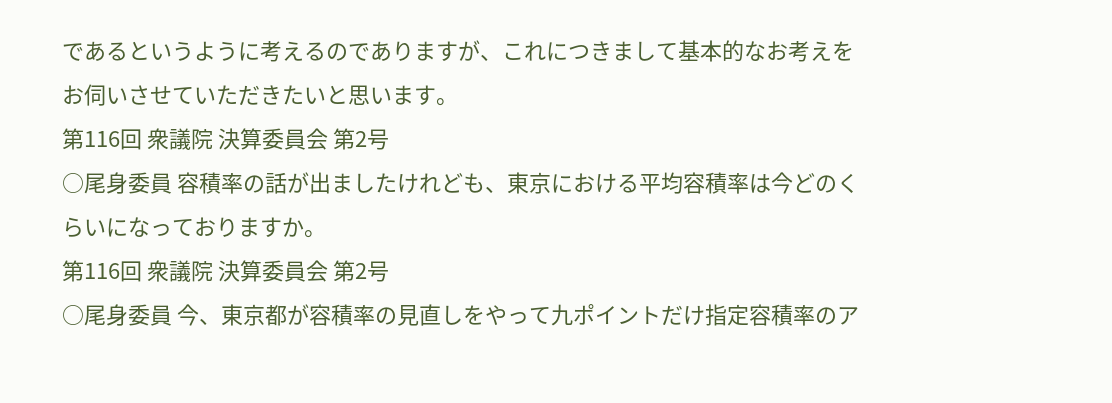であるというように考えるのでありますが、これにつきまして基本的なお考えをお伺いさせていただきたいと思います。
第116回 衆議院 決算委員会 第2号
○尾身委員 容積率の話が出ましたけれども、東京における平均容積率は今どのくらいになっておりますか。
第116回 衆議院 決算委員会 第2号
○尾身委員 今、東京都が容積率の見直しをやって九ポイントだけ指定容積率のア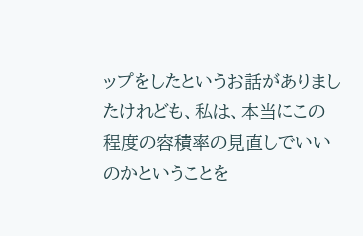ップをしたというお話がありましたけれども、私は、本当にこの程度の容積率の見直しでいいのかということを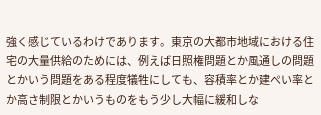強く感じているわけであります。東京の大都市地域における住宅の大量供給のためには、例えば日照権問題とか風通しの問題とかいう問題をある程度犠牲にしても、容積率とか建ぺい率とか高さ制限とかいうものをもう少し大幅に緩和しな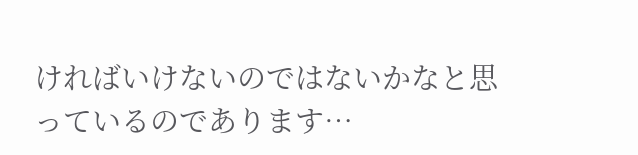ければいけないのではないかなと思っているのであります…